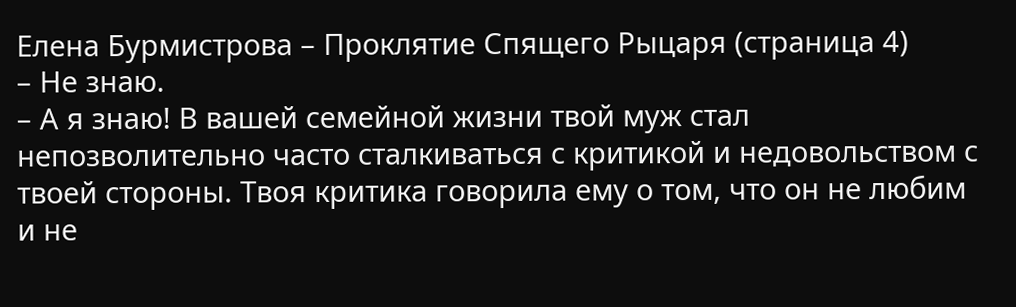Елена Бурмистрова – Проклятие Спящего Рыцаря (страница 4)
– Не знаю.
– А я знаю! В вашей семейной жизни твой муж стал непозволительно часто сталкиваться с критикой и недовольством с твоей стороны. Твоя критика говорила ему о том, что он не любим и не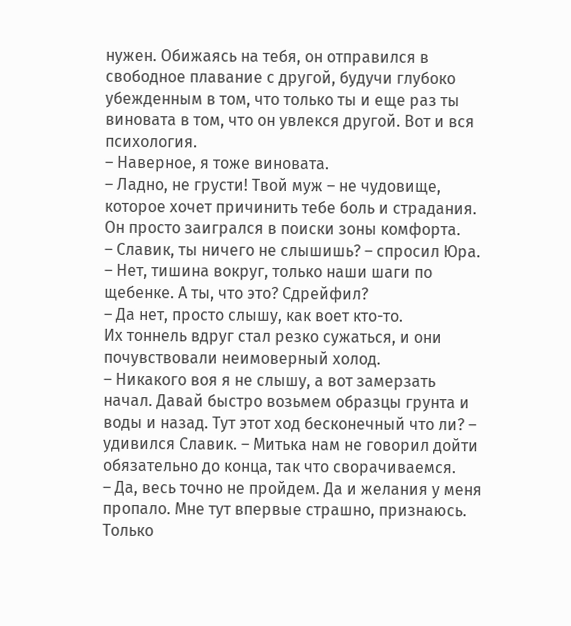нужен. Обижаясь на тебя, он отправился в свободное плавание с другой, будучи глубоко убежденным в том, что только ты и еще раз ты виновата в том, что он увлекся другой. Вот и вся психология.
– Наверное, я тоже виновата.
– Ладно, не грусти! Твой муж – не чудовище, которое хочет причинить тебе боль и страдания. Он просто заигрался в поиски зоны комфорта.
– Славик, ты ничего не слышишь? – спросил Юра.
– Нет, тишина вокруг, только наши шаги по щебенке. А ты, что это? Сдрейфил?
– Да нет, просто слышу, как воет кто-то.
Их тоннель вдруг стал резко сужаться, и они почувствовали неимоверный холод.
– Никакого воя я не слышу, а вот замерзать начал. Давай быстро возьмем образцы грунта и воды и назад. Тут этот ход бесконечный что ли? – удивился Славик. – Митька нам не говорил дойти обязательно до конца, так что сворачиваемся.
– Да, весь точно не пройдем. Да и желания у меня пропало. Мне тут впервые страшно, признаюсь. Только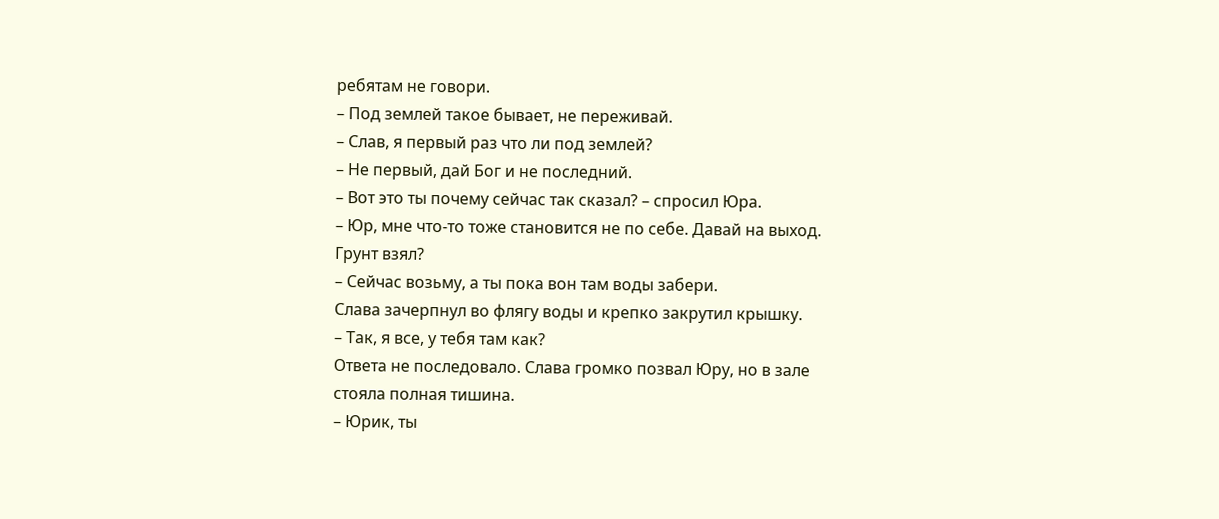ребятам не говори.
– Под землей такое бывает, не переживай.
– Слав, я первый раз что ли под землей?
– Не первый, дай Бог и не последний.
– Вот это ты почему сейчас так сказал? – спросил Юра.
– Юр, мне что-то тоже становится не по себе. Давай на выход. Грунт взял?
– Сейчас возьму, а ты пока вон там воды забери.
Слава зачерпнул во флягу воды и крепко закрутил крышку.
– Так, я все, у тебя там как?
Ответа не последовало. Слава громко позвал Юру, но в зале стояла полная тишина.
– Юрик, ты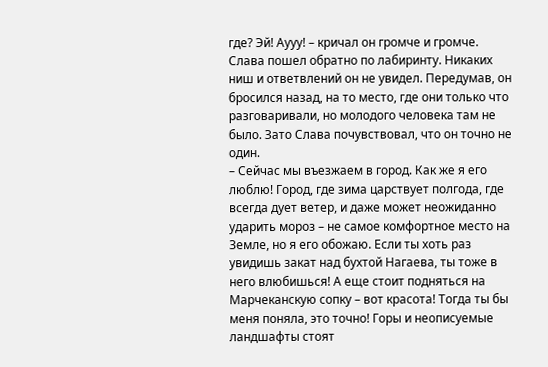где? Эй! Аууу! – кричал он громче и громче.
Слава пошел обратно по лабиринту. Никаких ниш и ответвлений он не увидел. Передумав, он бросился назад, на то место, где они только что разговаривали, но молодого человека там не было. Зато Слава почувствовал, что он точно не один.
– Сейчас мы въезжаем в город. Как же я его люблю! Город, где зима царствует полгода, где всегда дует ветер, и даже может неожиданно ударить мороз – не самое комфортное место на Земле, но я его обожаю. Если ты хоть раз увидишь закат над бухтой Нагаева, ты тоже в него влюбишься! А еще стоит подняться на Марчеканскую сопку – вот красота! Тогда ты бы меня поняла, это точно! Горы и неописуемые ландшафты стоят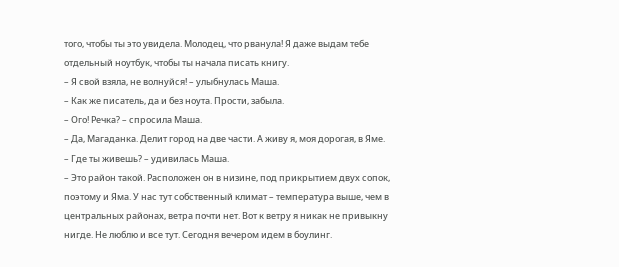того, чтобы ты это увидела. Молодец, что рванула! Я даже выдам тебе отдельный ноутбук, чтобы ты начала писать книгу.
– Я свой взяла, не волнуйся! – улыбнулась Маша.
– Как же писатель, да и без ноута. Прости, забыла.
– Ого! Речка? – спросила Маша.
– Да, Магаданка. Делит город на две части. А живу я, моя дорогая, в Яме.
– Где ты живешь? – удивилась Маша.
– Это район такой. Расположен он в низине, под прикрытием двух сопок, поэтому и Яма. У нас тут собственный климат – температура выше, чем в центральных районах, ветра почти нет. Вот к ветру я никак не привыкну нигде. Не люблю и все тут. Сегодня вечером идем в боулинг.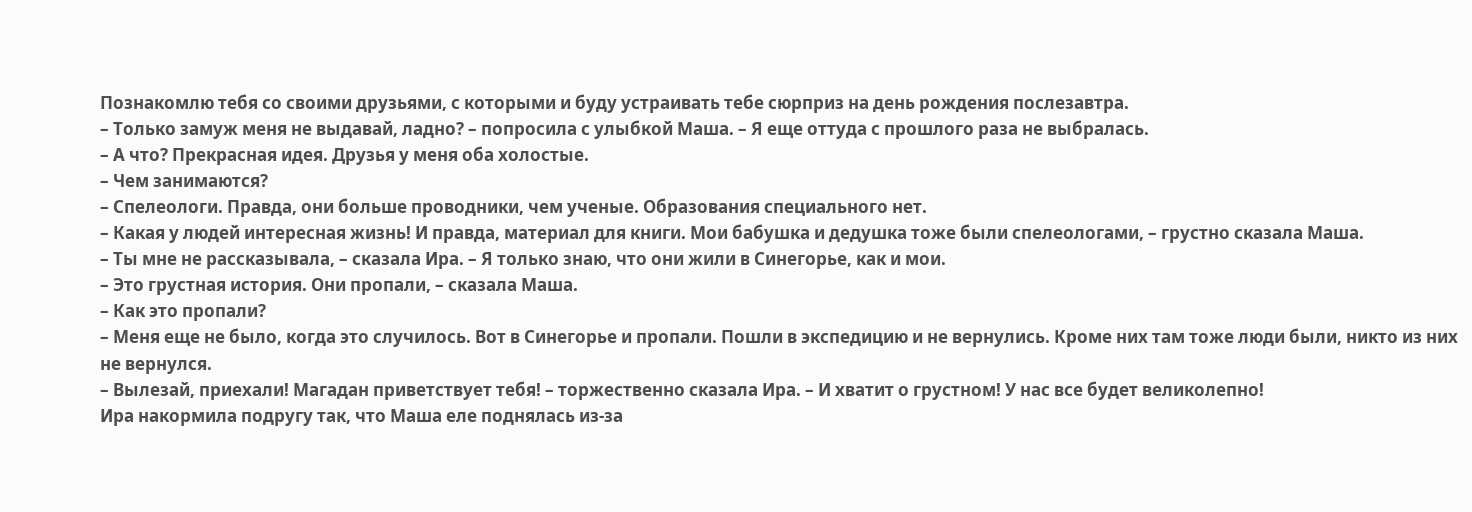Познакомлю тебя со своими друзьями, с которыми и буду устраивать тебе сюрприз на день рождения послезавтра.
– Только замуж меня не выдавай, ладно? – попросила с улыбкой Маша. – Я еще оттуда с прошлого раза не выбралась.
– А что? Прекрасная идея. Друзья у меня оба холостые.
– Чем занимаются?
– Спелеологи. Правда, они больше проводники, чем ученые. Образования специального нет.
– Какая у людей интересная жизнь! И правда, материал для книги. Мои бабушка и дедушка тоже были спелеологами, – грустно сказала Маша.
– Ты мне не рассказывала, – сказала Ира. – Я только знаю, что они жили в Синегорье, как и мои.
– Это грустная история. Они пропали, – сказала Маша.
– Как это пропали?
– Меня еще не было, когда это случилось. Вот в Синегорье и пропали. Пошли в экспедицию и не вернулись. Кроме них там тоже люди были, никто из них не вернулся.
– Вылезай, приехали! Магадан приветствует тебя! – торжественно сказала Ира. – И хватит о грустном! У нас все будет великолепно!
Ира накормила подругу так, что Маша еле поднялась из-за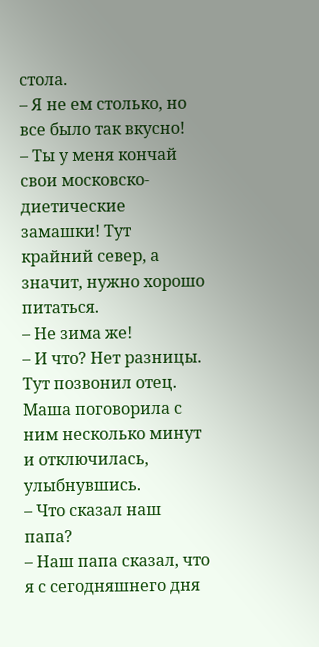стола.
– Я не ем столько, но все было так вкусно!
– Ты у меня кончай свои московско-диетические замашки! Тут крайний север, а значит, нужно хорошо питаться.
– Не зима же!
– И что? Нет разницы.
Тут позвонил отец. Маша поговорила с ним несколько минут и отключилась, улыбнувшись.
– Что сказал наш папа?
– Наш папа сказал, что я с сегодняшнего дня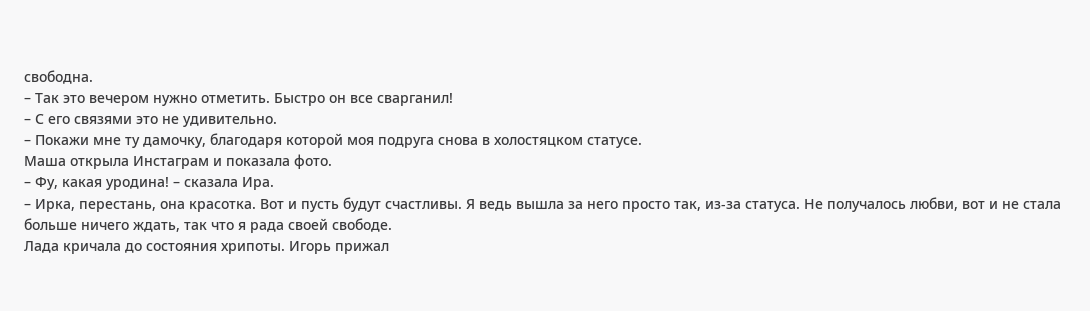свободна.
– Так это вечером нужно отметить. Быстро он все сварганил!
– С его связями это не удивительно.
– Покажи мне ту дамочку, благодаря которой моя подруга снова в холостяцком статусе.
Маша открыла Инстаграм и показала фото.
– Фу, какая уродина! – сказала Ира.
– Ирка, перестань, она красотка. Вот и пусть будут счастливы. Я ведь вышла за него просто так, из-за статуса. Не получалось любви, вот и не стала больше ничего ждать, так что я рада своей свободе.
Лада кричала до состояния хрипоты. Игорь прижал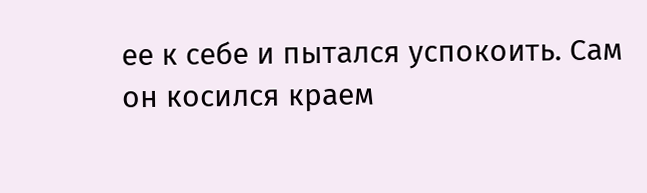ее к себе и пытался успокоить. Сам он косился краем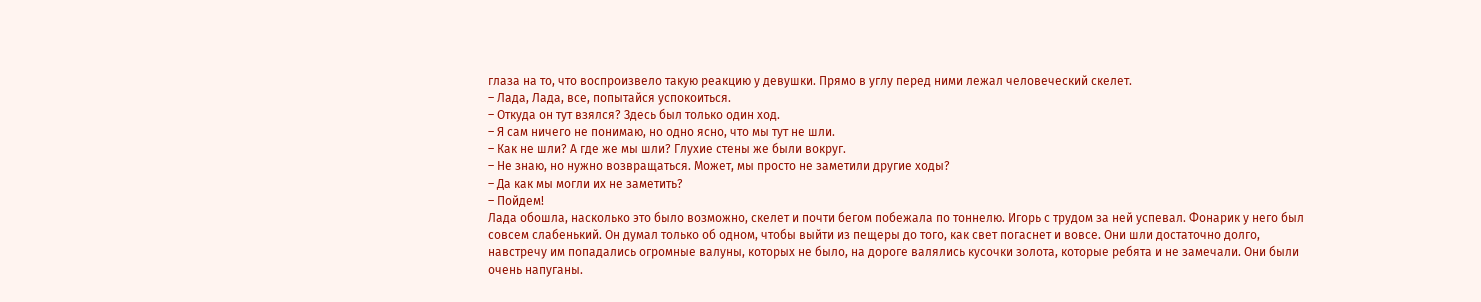глаза на то, что воспроизвело такую реакцию у девушки. Прямо в углу перед ними лежал человеческий скелет.
– Лада, Лада, все, попытайся успокоиться.
– Откуда он тут взялся? Здесь был только один ход.
– Я сам ничего не понимаю, но одно ясно, что мы тут не шли.
– Как не шли? А где же мы шли? Глухие стены же были вокруг.
– Не знаю, но нужно возвращаться. Может, мы просто не заметили другие ходы?
– Да как мы могли их не заметить?
– Пойдем!
Лада обошла, насколько это было возможно, скелет и почти бегом побежала по тоннелю. Игорь с трудом за ней успевал. Фонарик у него был совсем слабенький. Он думал только об одном, чтобы выйти из пещеры до того, как свет погаснет и вовсе. Они шли достаточно долго, навстречу им попадались огромные валуны, которых не было, на дороге валялись кусочки золота, которые ребята и не замечали. Они были очень напуганы.